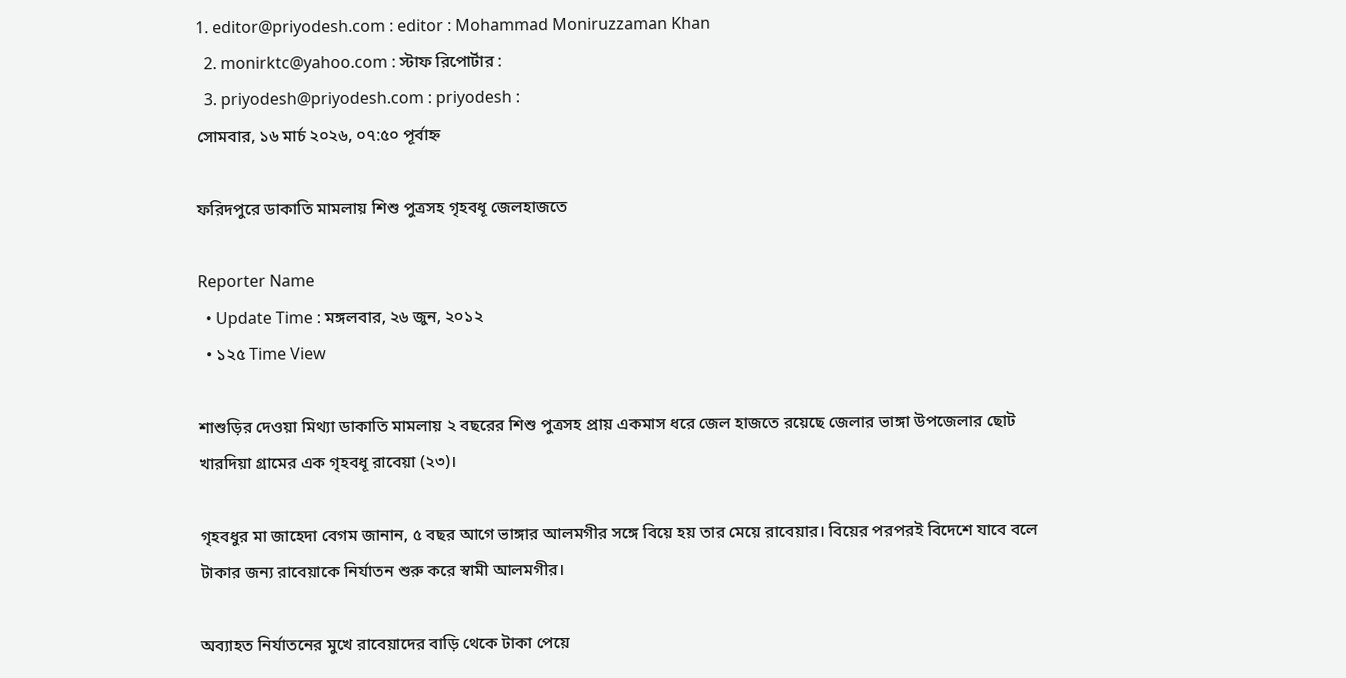1. editor@priyodesh.com : editor : Mohammad Moniruzzaman Khan
  2. monirktc@yahoo.com : স্টাফ রিপোর্টার :
  3. priyodesh@priyodesh.com : priyodesh :
সোমবার, ১৬ মার্চ ২০২৬, ০৭:৫০ পূর্বাহ্ন

ফরিদপুরে ডাকাতি মামলায় শিশু পুত্রসহ গৃহবধূ জেলহাজতে

Reporter Name
  • Update Time : মঙ্গলবার, ২৬ জুন, ২০১২
  • ১২৫ Time View

শাশুড়ির দেওয়া মিথ্যা ডাকাতি মামলায় ২ বছরের শিশু পুত্রসহ প্রায় একমাস ধরে জেল হাজতে রয়েছে জেলার ভাঙ্গা উপজেলার ছোট খারদিয়া গ্রামের এক গৃহবধূ রাবেয়া (২৩)।

গৃহবধুর মা জাহেদা বেগম জানান, ৫ বছর আগে ভাঙ্গার আলমগীর সঙ্গে বিয়ে হয় তার মেয়ে রাবেয়ার। বিয়ের পরপরই বিদেশে যাবে বলে টাকার জন্য রাবেয়াকে নির্যাতন শুরু করে স্বামী আলমগীর।

অব্যাহত নির্যাতনের মুখে রাবেয়াদের বাড়ি থেকে টাকা পেয়ে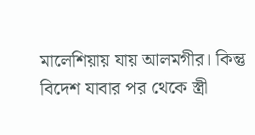মালেশিয়ায় যায় আলমগীর। কিন্তু বিদেশ যাবার পর থেকে স্ত্রী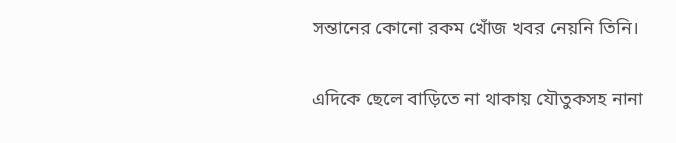সন্তানের কোনো রকম খোঁজ খবর নেয়নি তিনি।

এদিকে ছেলে বাড়িতে না থাকায় যৌতুকসহ নানা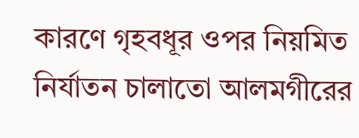কারণে গৃহবধূর ওপর নিয়মিত নির্যাতন চালাতো আলমগীরের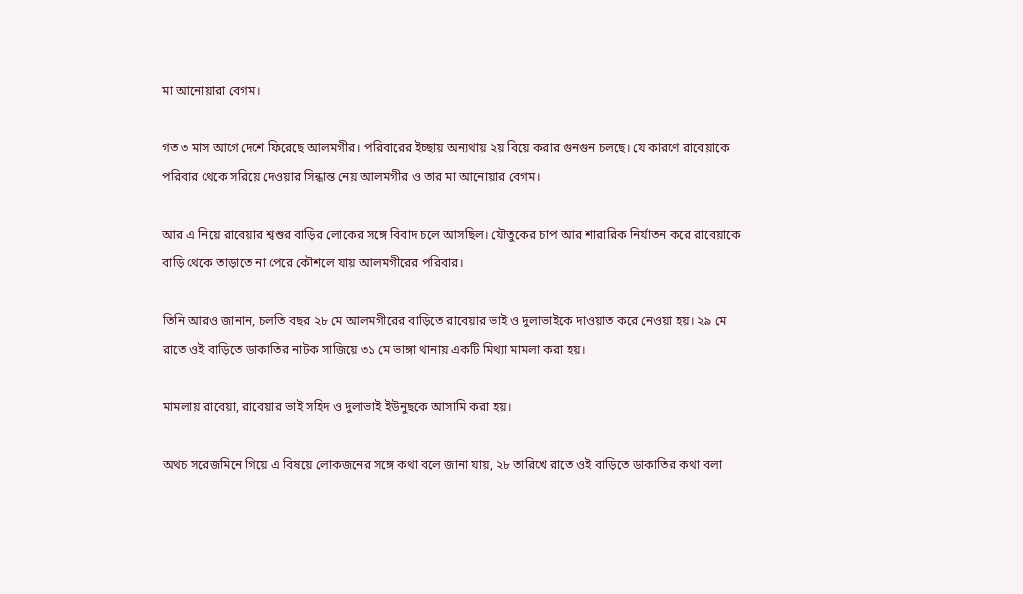মা আনোয়ারা বেগম।

গত ৩ মাস আগে দেশে ফিরেছে আলমগীর। পরিবারের ইচ্ছায় অন্যথায় ২য় বিয়ে করার গুনগুন চলছে। যে কারণে রাবেয়াকে পরিবার থেকে সরিয়ে দেওয়ার সিন্ধান্ত নেয় আলমগীর ও তার মা আনোয়ার বেগম।

আর এ নিয়ে রাবেয়ার শ্বশুর বাড়ির লোকের সঙ্গে বিবাদ চলে আসছিল। যৌতুকের চাপ আর শারারিক নির্যাতন করে রাবেয়াকে বাড়ি থেকে তাড়াতে না পেরে কৌশলে যায় আলমগীরের পরিবার।

তিনি আরও জানান, চলতি বছর ২৮ মে আলমগীরের বাড়িতে রাবেয়ার ভাই ও দুলাভাইকে দাওয়াত করে নেওয়া হয়। ২৯ মে রাতে ওই বাড়িতে ডাকাতির নাটক সাজিয়ে ৩১ মে ভাঙ্গা থানায় একটি মিথ্যা মামলা করা হয়।

মামলায় রাবেয়া, রাবেয়ার ভাই সহিদ ও দুলাভাই ইউনুছকে আসামি করা হয়।

অথচ সরেজমিনে গিয়ে এ বিষয়ে লোকজনের সঙ্গে কথা বলে জানা যায়, ২৮ তারিখে রাতে ওই বাড়িতে ডাকাতির কথা বলা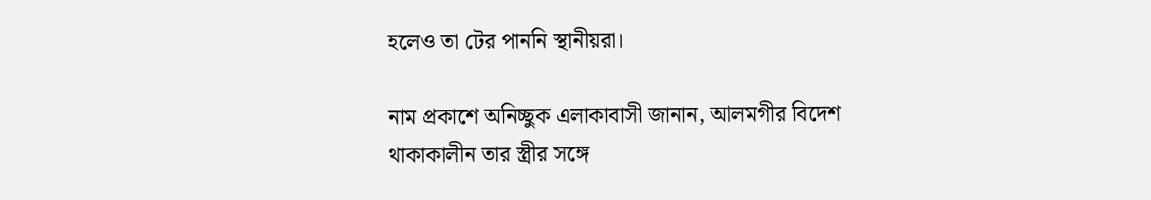হলেও তা টের পাননি স্থানীয়রা।

নাম প্রকাশে অনিচ্ছুক এলাকাবাসী জানান, আলমগীর বিদেশ থাকাকালীন তার স্ত্রীর সঙ্গে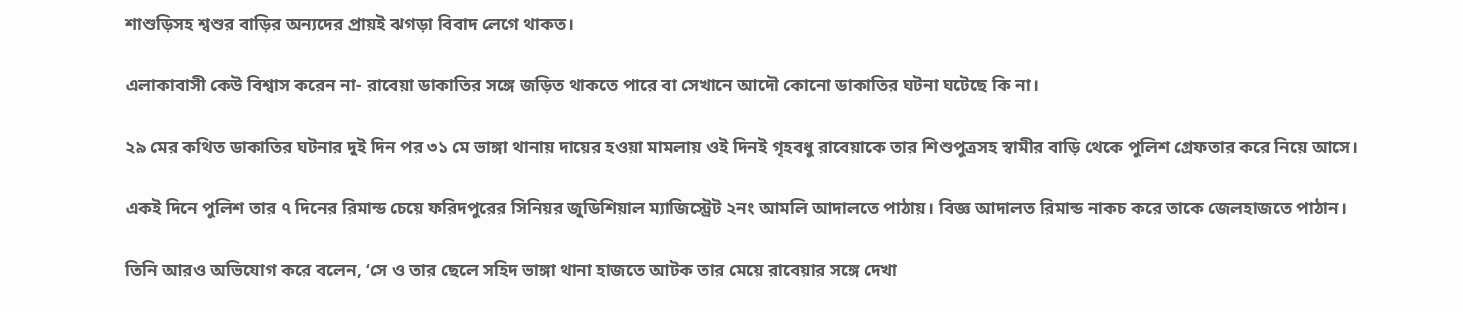শাশুড়িসহ শ্বশুর বাড়ির অন্যদের প্রায়ই ঝগড়া বিবাদ লেগে থাকত।

এলাকাবাসী কেউ বিশ্বাস করেন না- রাবেয়া ডাকাতির সঙ্গে জড়িত থাকতে পারে বা সেখানে আদৌ কোনো ডাকাতির ঘটনা ঘটেছে কি না।

২৯ মের কথিত ডাকাতির ঘটনার দুই দিন পর ৩১ মে ভাঙ্গা থানায় দায়ের হওয়া মামলায় ওই দিনই গৃহবধু রাবেয়াকে তার শিশুপুত্রসহ স্বামীর বাড়ি থেকে পুলিশ গ্রেফতার করে নিয়ে আসে।

একই দিনে পুলিশ তার ৭ দিনের রিমান্ড চেয়ে ফরিদপুরের সিনিয়র জুডিশিয়াল ম্যাজিস্ট্রেট ২নং আমলি আদালতে পাঠায়। বিজ্ঞ আদালত রিমান্ড নাকচ করে তাকে জেলহাজতে পাঠান।

তিনি আরও অভিযোগ করে বলেন, ‘সে ও তার ছেলে সহিদ ভাঙ্গা থানা হাজতে আটক তার মেয়ে রাবেয়ার সঙ্গে দেখা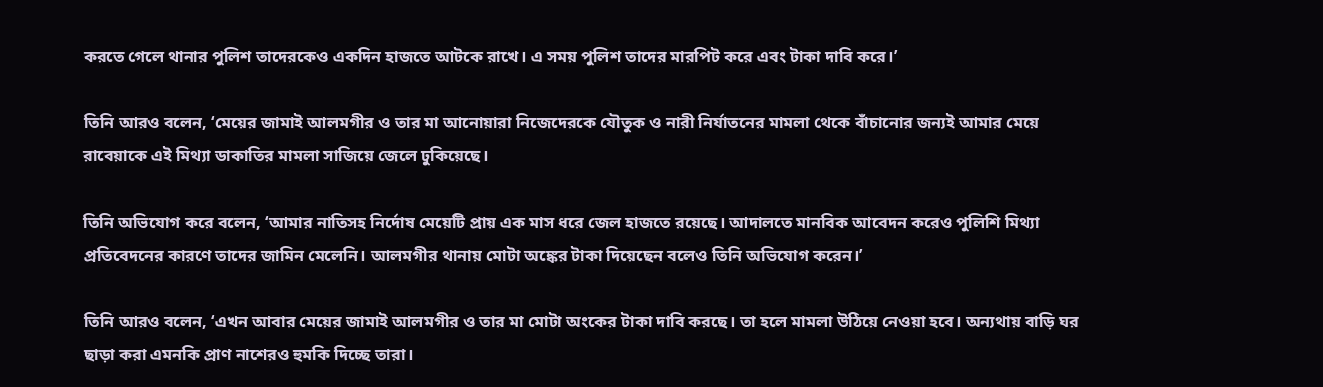করতে গেলে থানার পুলিশ তাদেরকেও একদিন হাজতে আটকে রাখে। এ সময় পুলিশ তাদের মারপিট করে এবং টাকা দাবি করে।’

তিনি আরও বলেন, ‘মেয়ের জামাই আলমগীর ও তার মা আনোয়ারা নিজেদেরকে যৌতুক ও নারী নির্যাতনের মামলা থেকে বাঁচানোর জন্যই আমার মেয়ে রাবেয়াকে এই মিথ্যা ডাকাতির মামলা সাজিয়ে জেলে ঢুকিয়েছে।

তিনি অভিযোগ করে বলেন, ‘আমার নাতিসহ নির্দোষ মেয়েটি প্রায় এক মাস ধরে জেল হাজতে রয়েছে। আদালতে মানবিক আবেদন করেও পুলিশি মিথ্যা প্রতিবেদনের কারণে তাদের জামিন মেলেনি। আলমগীর থানায় মোটা অঙ্কের টাকা দিয়েছেন বলেও তিনি অভিযোগ করেন।’

তিনি আরও বলেন, ‘এখন আবার মেয়ের জামাই আলমগীর ও তার মা মোটা অংকের টাকা দাবি করছে। তা হলে মামলা উঠিয়ে নেওয়া হবে। অন্যথায় বাড়ি ঘর ছাড়া করা এমনকি প্রাণ নাশেরও হুমকি দিচ্ছে তারা।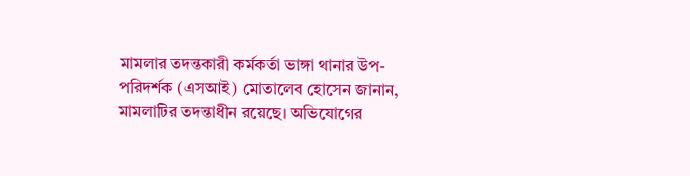মামলার তদন্তকারী কর্মকর্তা ভাঙ্গা থানার উপ-পরিদর্শক (এসআই) মোতালেব হোসেন জানান, মামলাটির তদন্তাধীন রয়েছে। অভিযোগের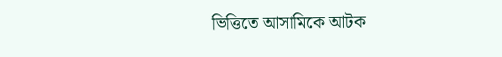ভিত্তিতে আসামিকে আটক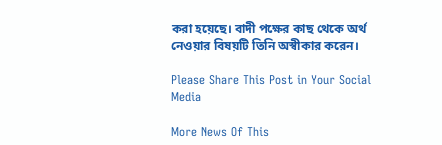করা হয়েছে। বাদী পক্ষের কাছ থেকে অর্থ নেওয়ার বিষয়টি তিনি অস্বীকার করেন।

Please Share This Post in Your Social Media

More News Of This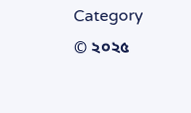Category
© ২০২৫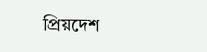প্রিয়দেশ